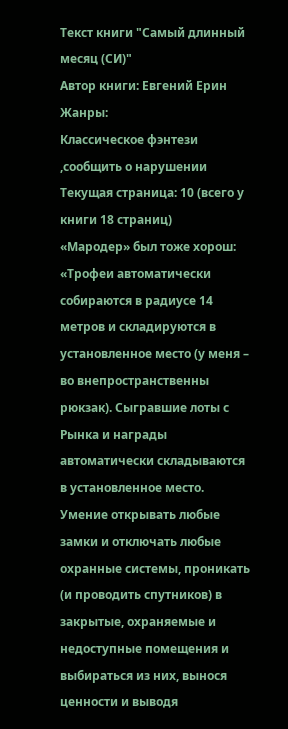Текст книги "Самый длинный месяц (СИ)"
Автор книги: Евгений Ерин
Жанры:
Классическое фэнтези
,сообщить о нарушении
Текущая страница: 10 (всего у книги 18 страниц)
«Мародер» был тоже хорош: «Трофеи автоматически собираются в радиусе 14 метров и складируются в установленное место (у меня – во внепространственны рюкзак). Сыгравшие лоты с Рынка и награды автоматически складываются в установленное место. Умение открывать любые замки и отключать любые охранные системы, проникать (и проводить спутников) в закрытые, охраняемые и недоступные помещения и выбираться из них, вынося ценности и выводя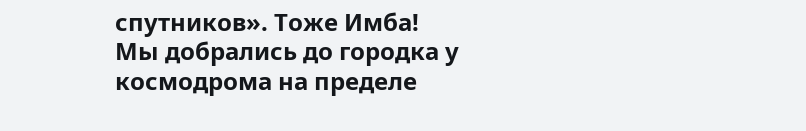спутников». Тоже Имба!
Мы добрались до городка у космодрома на пределе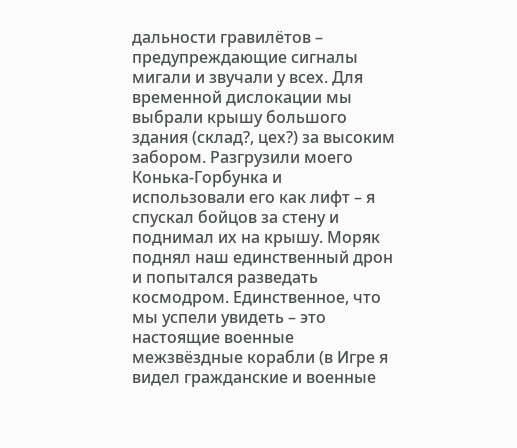дальности гравилётов – предупреждающие сигналы мигали и звучали у всех. Для временной дислокации мы выбрали крышу большого здания (склад?, цех?) за высоким забором. Разгрузили моего Конька-Горбунка и использовали его как лифт – я спускал бойцов за стену и поднимал их на крышу. Моряк поднял наш единственный дрон и попытался разведать космодром. Единственное, что мы успели увидеть – это настоящие военные межзвёздные корабли (в Игре я видел гражданские и военные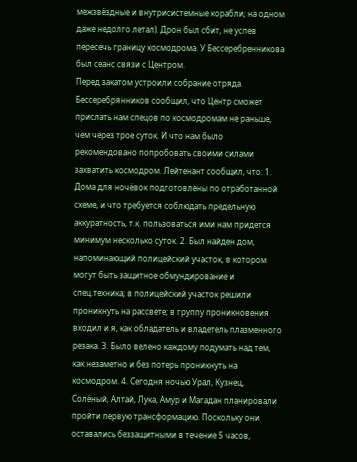межзвёздные и внутрисистемные корабли; на одном даже недолго летал). Дрон был сбит, не успев пересечь границу космодрома. У Бессеребренникова был сеанс связи с Центром.
Перед закатом устроили собрание отряда. Бессеребрянников сообщил, что Центр сможет прислать нам спецов по космодромам не раньше, чем через трое суток. И что нам было рекомендовано попробовать своими силами захватить космодром. Лейтенант сообщил, что: 1. Дома для ночёвок подготовлены по отработанной схеме, и что требуется соблюдать предельную аккуратность, т.к. пользоваться ими нам придется минимум несколько суток. 2. Был найден дом, напоминающий полицейский участок, в котором могут быть защитное обмундирование и спец.техника; в полицейский участок решили проникнуть на рассвете; в группу проникновения входил и я, как обладатель и владетель плазменного резака. 3. Было велено каждому подумать над тем, как незаметно и без потерь проникнуть на космодром. 4. Сегодня ночью Урал, Кузнец, Солёный, Алтай, Лука, Амур и Магадан планировали пройти первую трансформацию. Поскольку они оставались беззащитными в течение 5 часов,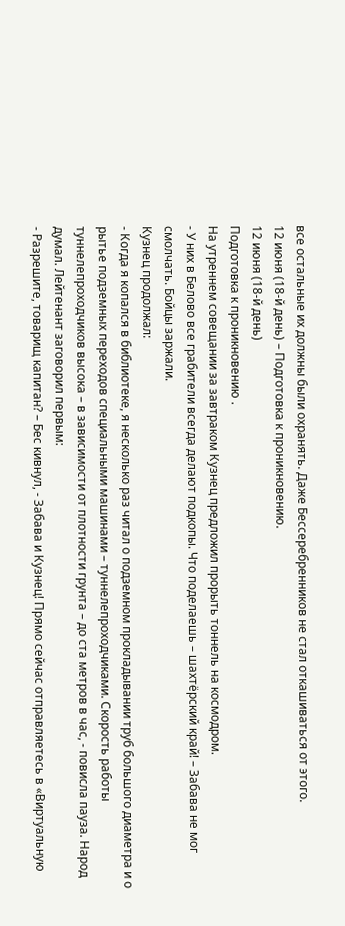все остальные их должны были охранять. Даже Бессеребренников не стал откашиваться от этого.
12 июня (18-й день) – Подготовка к проникновению.
12 июня (18-й день)
Подготовка к проникновению .
На утреннем совещании за завтраком Кузнец предложил прорыть тоннель на космодром.
- У них в Белово все грабители всегда делают подкопы. Что поделаешь – шахтёрский край! – Забава не мог смолчать. Бойцы заржали.
Кузнец продолжал:
- Когда я копался в библиотеке, я несколько раз читал о подземном прокладывании труб большого диаметра и о рытье подземных переходов специальными машинами – туннелепроходчиками. Скорость работы туннелепроходчиков высока – в зависимости от плотности грунта – до ста метров в час, - повисла пауза. Народ думал. Лейтенант заговорил первым:
- Разрешите, товарищ капитан? – Бес кивнул, - Забава и Кузнец! Прямо сейчас отправляетесь в «Виртуальную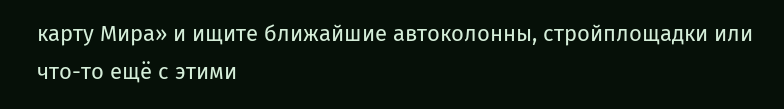карту Мира» и ищите ближайшие автоколонны, стройплощадки или что-то ещё с этими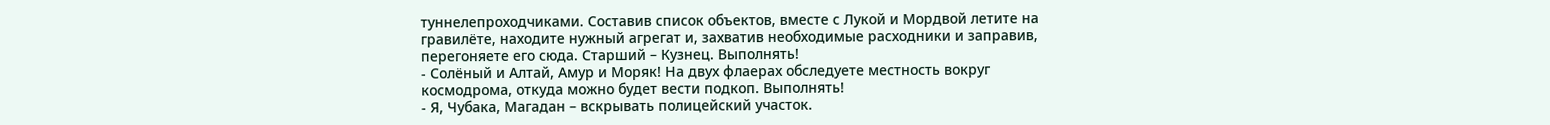туннелепроходчиками. Составив список объектов, вместе с Лукой и Мордвой летите на гравилёте, находите нужный агрегат и, захватив необходимые расходники и заправив, перегоняете его сюда. Старший – Кузнец. Выполнять!
- Солёный и Алтай, Амур и Моряк! На двух флаерах обследуете местность вокруг космодрома, откуда можно будет вести подкоп. Выполнять!
- Я, Чубака, Магадан – вскрывать полицейский участок.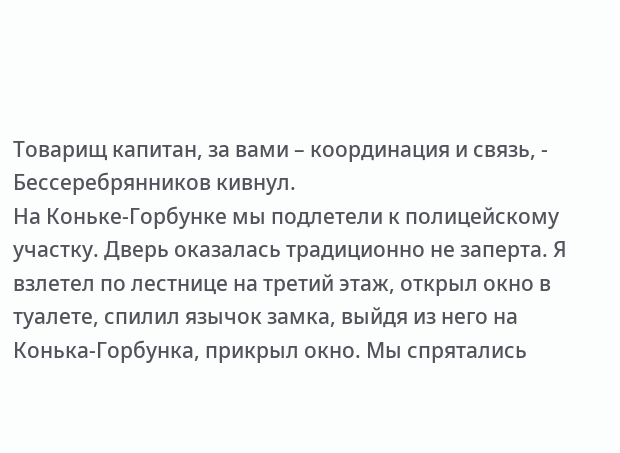Товарищ капитан, за вами – координация и связь, - Бессеребрянников кивнул.
На Коньке-Горбунке мы подлетели к полицейскому участку. Дверь оказалась традиционно не заперта. Я взлетел по лестнице на третий этаж, открыл окно в туалете, спилил язычок замка, выйдя из него на Конька-Горбунка, прикрыл окно. Мы спрятались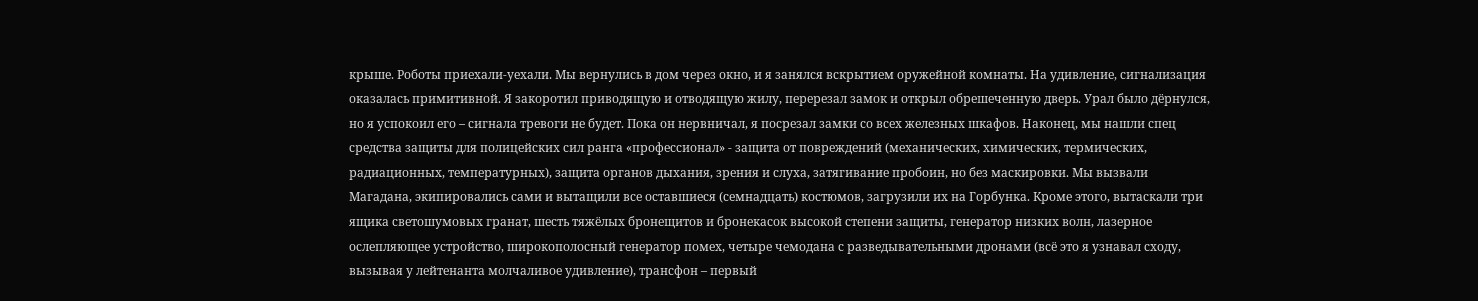крыше. Роботы приехали-уехали. Мы вернулись в дом через окно, и я занялся вскрытием оружейной комнаты. На удивление, сигнализация оказалась примитивной. Я закоротил приводящую и отводящую жилу, перерезал замок и открыл обрешеченную дверь. Урал было дёрнулся, но я успокоил его – сигнала тревоги не будет. Пока он нервничал, я посрезал замки со всех железных шкафов. Наконец, мы нашли спец средства защиты для полицейских сил ранга «профессионал» - защита от повреждений (механических, химических, термических, радиационных, температурных), защита органов дыхания, зрения и слуха, затягивание пробоин, но без маскировки. Мы вызвали Магадана, экипировались сами и вытащили все оставшиеся (семнадцать) костюмов, загрузили их на Горбунка. Кроме этого, вытаскали три ящика светошумовых гранат, шесть тяжёлых бронещитов и бронекасок высокой степени защиты, генератор низких волн, лазерное ослепляющее устройство, широкополосный генератор помех, четыре чемодана с разведывательными дронами (всё это я узнавал сходу, вызывая у лейтенанта молчаливое удивление), трансфон – первый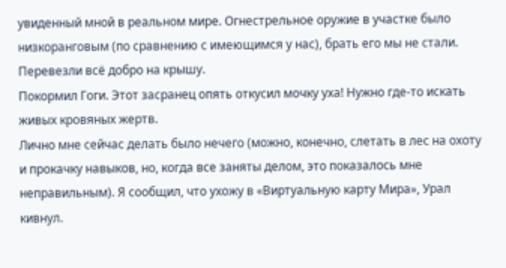увиденный мной в реальном мире. Огнестрельное оружие в участке было низкоранговым (по сравнению с имеющимся у нас), брать его мы не стали. Перевезли всё добро на крышу.
Покормил Гоги. Этот засранец опять откусил мочку уха! Нужно где-то искать живых кровяных жертв.
Лично мне сейчас делать было нечего (можно, конечно, слетать в лес на охоту и прокачку навыков, но, когда все заняты делом, это показалось мне неправильным). Я сообщил, что ухожу в «Виртуальную карту Мира», Урал кивнул.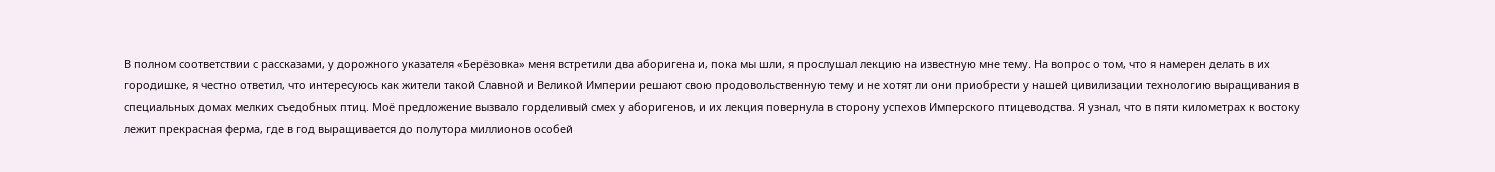В полном соответствии с рассказами, у дорожного указателя «Берёзовка» меня встретили два аборигена и, пока мы шли, я прослушал лекцию на известную мне тему. На вопрос о том, что я намерен делать в их городишке, я честно ответил, что интересуюсь как жители такой Славной и Великой Империи решают свою продовольственную тему и не хотят ли они приобрести у нашей цивилизации технологию выращивания в специальных домах мелких съедобных птиц. Моё предложение вызвало горделивый смех у аборигенов, и их лекция повернула в сторону успехов Имперского птицеводства. Я узнал, что в пяти километрах к востоку лежит прекрасная ферма, где в год выращивается до полутора миллионов особей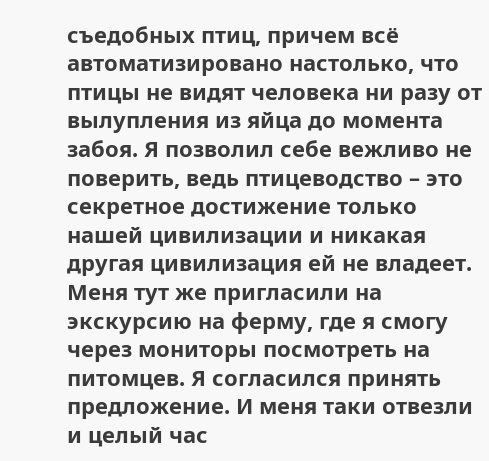съедобных птиц, причем всё автоматизировано настолько, что птицы не видят человека ни разу от вылупления из яйца до момента забоя. Я позволил себе вежливо не поверить, ведь птицеводство – это секретное достижение только нашей цивилизации и никакая другая цивилизация ей не владеет. Меня тут же пригласили на экскурсию на ферму, где я смогу через мониторы посмотреть на питомцев. Я согласился принять предложение. И меня таки отвезли и целый час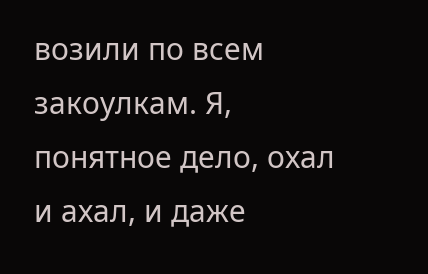возили по всем закоулкам. Я, понятное дело, охал и ахал, и даже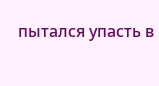пытался упасть в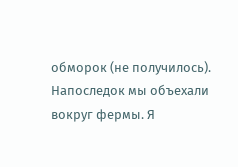обморок (не получилось). Напоследок мы объехали вокруг фермы. Я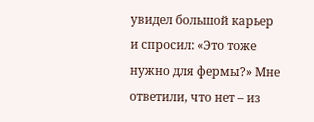увидел большой карьер и спросил: «Это тоже нужно для фермы?» Мне ответили, что нет – из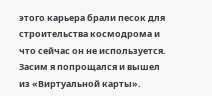этого карьера брали песок для строительства космодрома и что сейчас он не используется. Засим я попрощался и вышел из «Виртуальной карты».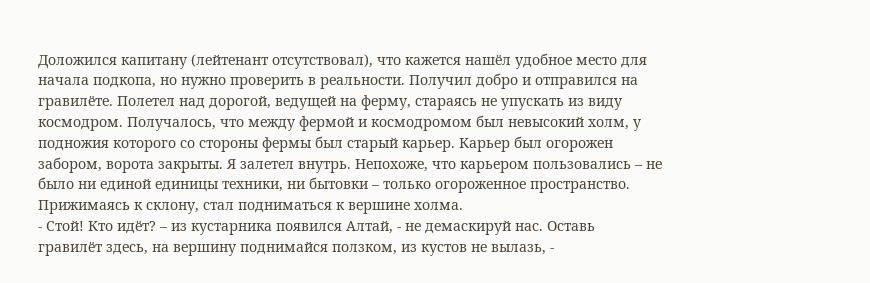Доложился капитану (лейтенант отсутствовал), что кажется нашёл удобное место для начала подкопа, но нужно проверить в реальности. Получил добро и отправился на гравилёте. Полетел над дорогой, ведущей на ферму, стараясь не упускать из виду космодром. Получалось, что между фермой и космодромом был невысокий холм, у подножия которого со стороны фермы был старый карьер. Карьер был огорожен забором, ворота закрыты. Я залетел внутрь. Непохоже, что карьером пользовались – не было ни единой единицы техники, ни бытовки – только огороженное пространство. Прижимаясь к склону, стал подниматься к вершине холма.
- Стой! Кто идёт? – из кустарника появился Алтай, - не демаскируй нас. Оставь гравилёт здесь, на вершину поднимайся ползком, из кустов не вылазь, -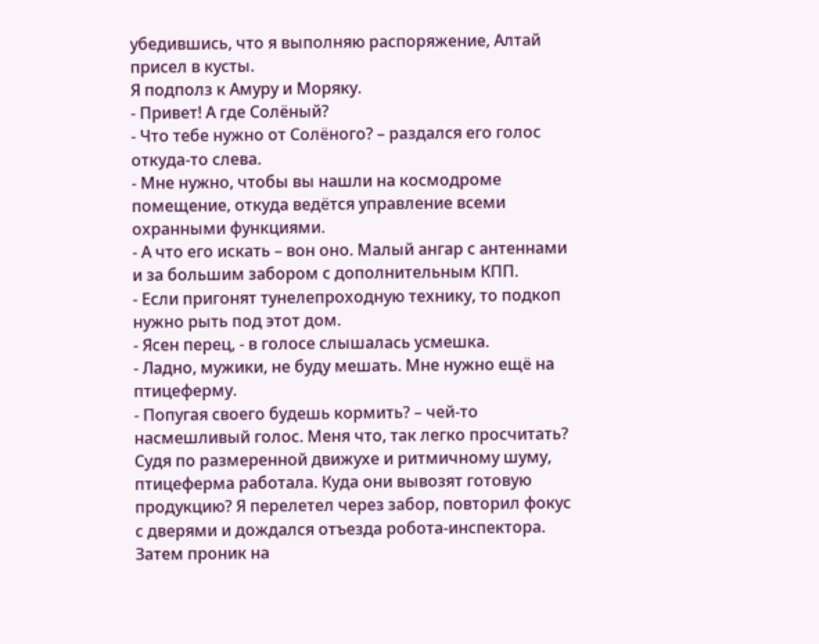убедившись, что я выполняю распоряжение, Алтай присел в кусты.
Я подполз к Амуру и Моряку.
- Привет! А где Солёный?
- Что тебе нужно от Солёного? – раздался его голос откуда-то слева.
- Мне нужно, чтобы вы нашли на космодроме помещение, откуда ведётся управление всеми охранными функциями.
- А что его искать – вон оно. Малый ангар с антеннами и за большим забором с дополнительным КПП.
- Если пригонят тунелепроходную технику, то подкоп нужно рыть под этот дом.
- Ясен перец, - в голосе слышалась усмешка.
- Ладно, мужики, не буду мешать. Мне нужно ещё на птицеферму.
- Попугая своего будешь кормить? – чей-то насмешливый голос. Меня что, так легко просчитать?
Судя по размеренной движухе и ритмичному шуму, птицеферма работала. Куда они вывозят готовую продукцию? Я перелетел через забор, повторил фокус с дверями и дождался отъезда робота-инспектора. Затем проник на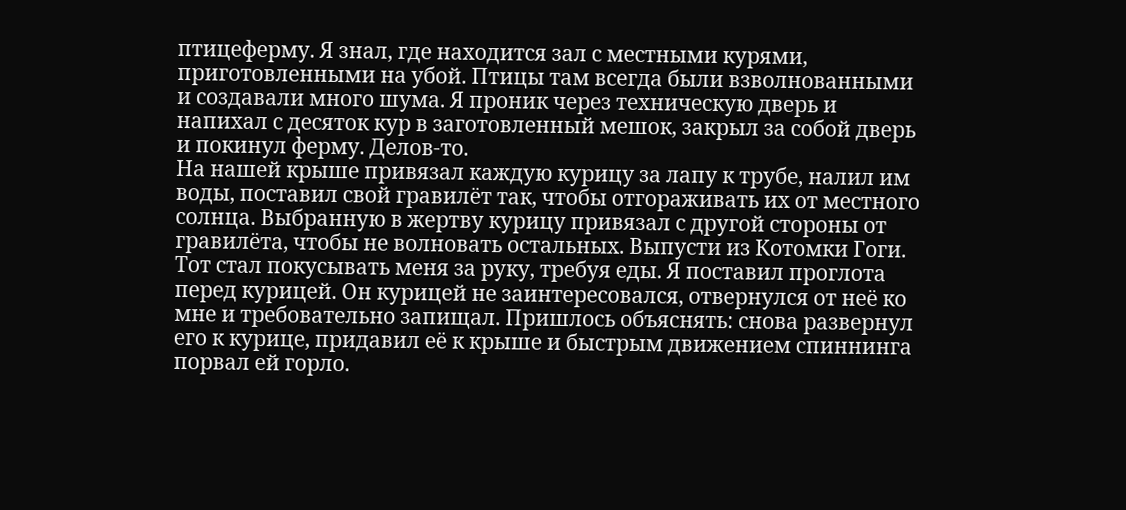птицеферму. Я знал, где находится зал с местными курями, приготовленными на убой. Птицы там всегда были взволнованными и создавали много шума. Я проник через техническую дверь и напихал с десяток кур в заготовленный мешок, закрыл за собой дверь и покинул ферму. Делов-то.
На нашей крыше привязал каждую курицу за лапу к трубе, налил им воды, поставил свой гравилёт так, чтобы отгораживать их от местного солнца. Выбранную в жертву курицу привязал с другой стороны от гравилёта, чтобы не волновать остальных. Выпусти из Котомки Гоги. Тот стал покусывать меня за руку, требуя еды. Я поставил проглота перед курицей. Он курицей не заинтересовался, отвернулся от неё ко мне и требовательно запищал. Пришлось объяснять: снова развернул его к курице, придавил её к крыше и быстрым движением спиннинга порвал ей горло.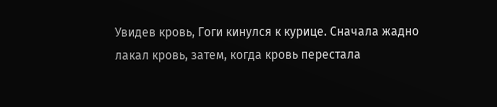Увидев кровь, Гоги кинулся к курице. Сначала жадно лакал кровь, затем, когда кровь перестала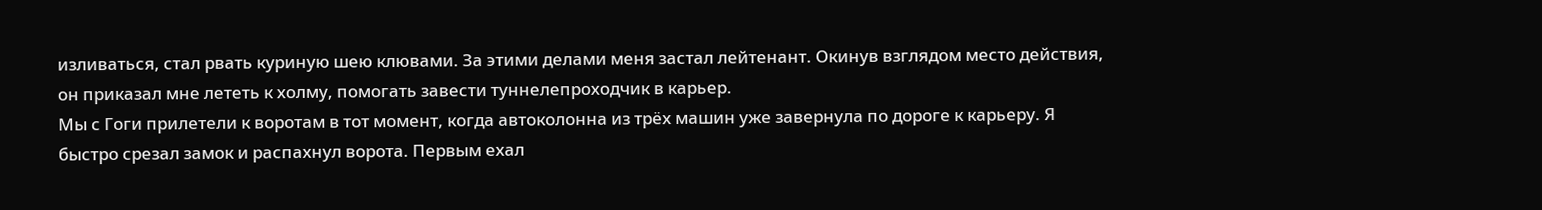изливаться, стал рвать куриную шею клювами. За этими делами меня застал лейтенант. Окинув взглядом место действия, он приказал мне лететь к холму, помогать завести туннелепроходчик в карьер.
Мы с Гоги прилетели к воротам в тот момент, когда автоколонна из трёх машин уже завернула по дороге к карьеру. Я быстро срезал замок и распахнул ворота. Первым ехал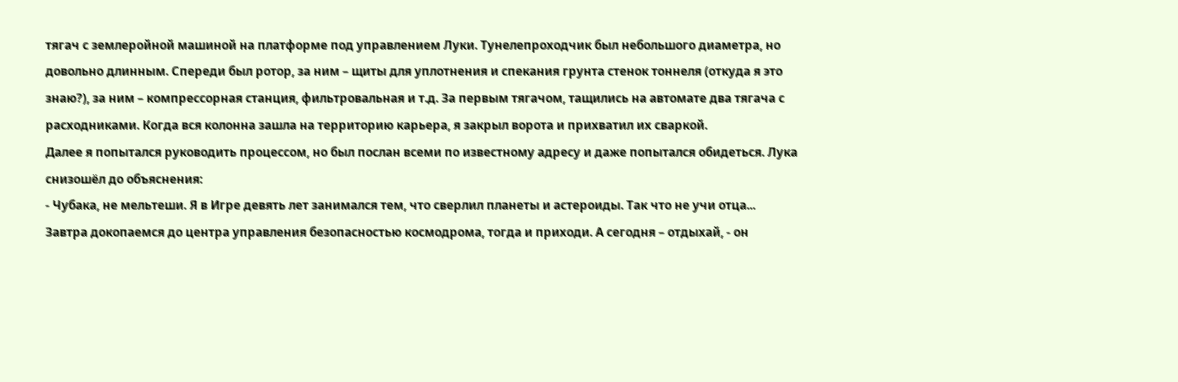тягач с землеройной машиной на платформе под управлением Луки. Тунелепроходчик был небольшого диаметра, но довольно длинным. Спереди был ротор, за ним – щиты для уплотнения и спекания грунта стенок тоннеля (откуда я это знаю?), за ним – компрессорная станция, фильтровальная и т.д. За первым тягачом, тащились на автомате два тягача с расходниками. Когда вся колонна зашла на территорию карьера, я закрыл ворота и прихватил их сваркой.
Далее я попытался руководить процессом, но был послан всеми по известному адресу и даже попытался обидеться. Лука снизошёл до объяснения:
- Чубака, не мельтеши. Я в Игре девять лет занимался тем, что сверлил планеты и астероиды. Так что не учи отца... Завтра докопаемся до центра управления безопасностью космодрома, тогда и приходи. А сегодня – отдыхай, - он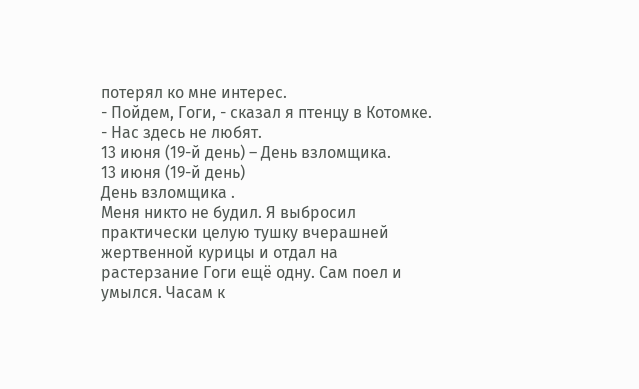потерял ко мне интерес.
- Пойдем, Гоги, - сказал я птенцу в Котомке. - Нас здесь не любят.
13 июня (19-й день) – День взломщика.
13 июня (19-й день)
День взломщика .
Меня никто не будил. Я выбросил практически целую тушку вчерашней жертвенной курицы и отдал на растерзание Гоги ещё одну. Сам поел и умылся. Часам к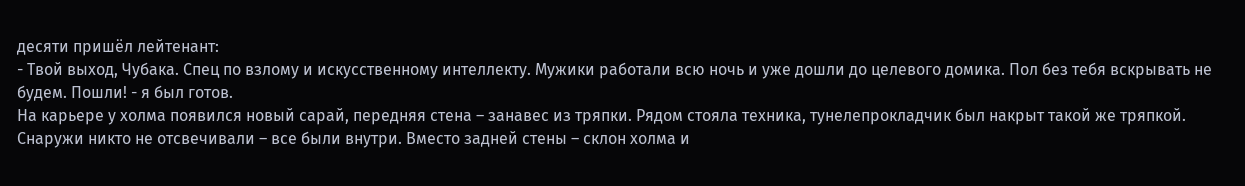десяти пришёл лейтенант:
- Твой выход, Чубака. Спец по взлому и искусственному интеллекту. Мужики работали всю ночь и уже дошли до целевого домика. Пол без тебя вскрывать не будем. Пошли! - я был готов.
На карьере у холма появился новый сарай, передняя стена – занавес из тряпки. Рядом стояла техника, тунелепрокладчик был накрыт такой же тряпкой. Снаружи никто не отсвечивали – все были внутри. Вместо задней стены – склон холма и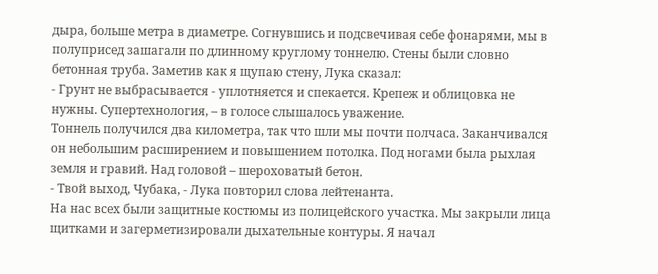дыра, больше метра в диаметре. Согнувшись и подсвечивая себе фонарями, мы в полуприсед зашагали по длинному круглому тоннелю. Стены были словно бетонная труба. Заметив как я щупаю стену, Лука сказал:
- Грунт не выбрасывается - уплотняется и спекается. Крепеж и облицовка не нужны. Супертехнология, – в голосе слышалось уважение.
Тоннель получился два километра, так что шли мы почти полчаса. Заканчивался он небольшим расширением и повышением потолка. Под ногами была рыхлая земля и гравий. Над головой – шероховатый бетон.
- Твой выход, Чубака, - Лука повторил слова лейтенанта.
На нас всех были защитные костюмы из полицейского участка. Мы закрыли лица щитками и загерметизировали дыхательные контуры. Я начал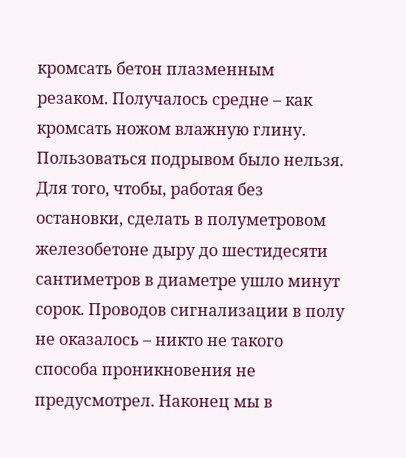кромсать бетон плазменным резаком. Получалось средне – как кромсать ножом влажную глину. Пользоваться подрывом было нельзя. Для того, чтобы, работая без остановки, сделать в полуметровом железобетоне дыру до шестидесяти сантиметров в диаметре ушло минут сорок. Проводов сигнализации в полу не оказалось – никто не такого способа проникновения не предусмотрел. Наконец мы в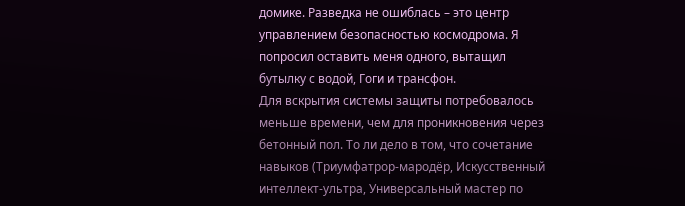домике. Разведка не ошиблась – это центр управлением безопасностью космодрома. Я попросил оставить меня одного, вытащил бутылку с водой, Гоги и трансфон.
Для вскрытия системы защиты потребовалось меньше времени, чем для проникновения через бетонный пол. То ли дело в том, что сочетание навыков (Триумфатрор-мародёр, Искусственный интеллект-ультра, Универсальный мастер по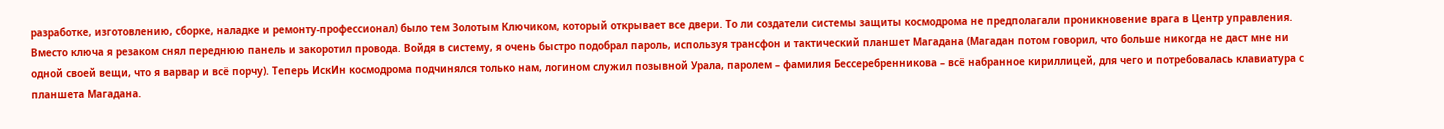разработке, изготовлению, сборке, наладке и ремонту-профессионал) было тем Золотым Ключиком, который открывает все двери. То ли создатели системы защиты космодрома не предполагали проникновение врага в Центр управления. Вместо ключа я резаком снял переднюю панель и закоротил провода. Войдя в систему, я очень быстро подобрал пароль, используя трансфон и тактический планшет Магадана (Магадан потом говорил, что больше никогда не даст мне ни одной своей вещи, что я варвар и всё порчу). Теперь ИскИн космодрома подчинялся только нам, логином служил позывной Урала, паролем – фамилия Бессеребренникова – всё набранное кириллицей, для чего и потребовалась клавиатура с планшета Магадана.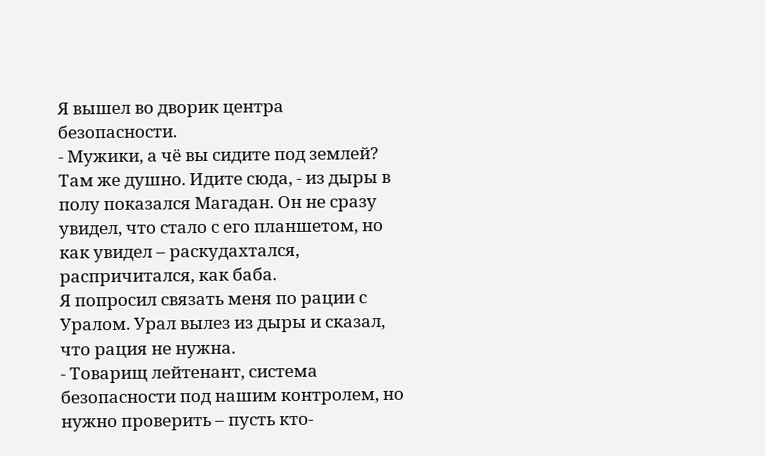Я вышел во дворик центра безопасности.
- Мужики, а чё вы сидите под землей? Там же душно. Идите сюда, - из дыры в полу показался Магадан. Он не сразу увидел, что стало с его планшетом, но как увидел – раскудахтался, распричитался, как баба.
Я попросил связать меня по рации с Уралом. Урал вылез из дыры и сказал, что рация не нужна.
- Товарищ лейтенант, система безопасности под нашим контролем, но нужно проверить – пусть кто-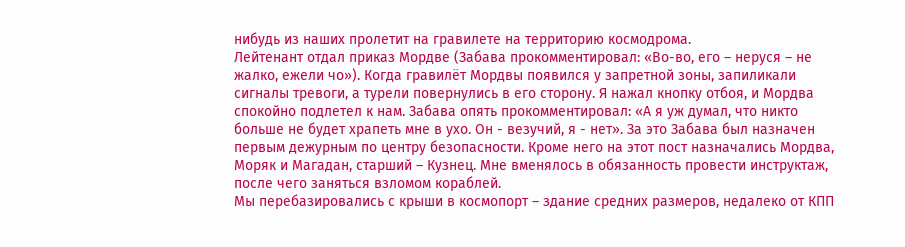нибудь из наших пролетит на гравилете на территорию космодрома.
Лейтенант отдал приказ Мордве (Забава прокомментировал: «Во-во, его – неруся – не жалко, ежели чо»). Когда гравилёт Мордвы появился у запретной зоны, запиликали сигналы тревоги, а турели повернулись в его сторону. Я нажал кнопку отбоя, и Мордва спокойно подлетел к нам. Забава опять прокомментировал: «А я уж думал, что никто больше не будет храпеть мне в ухо. Он - везучий, я - нет». За это Забава был назначен первым дежурным по центру безопасности. Кроме него на этот пост назначались Мордва, Моряк и Магадан, старший – Кузнец. Мне вменялось в обязанность провести инструктаж, после чего заняться взломом кораблей.
Мы перебазировались с крыши в космопорт – здание средних размеров, недалеко от КПП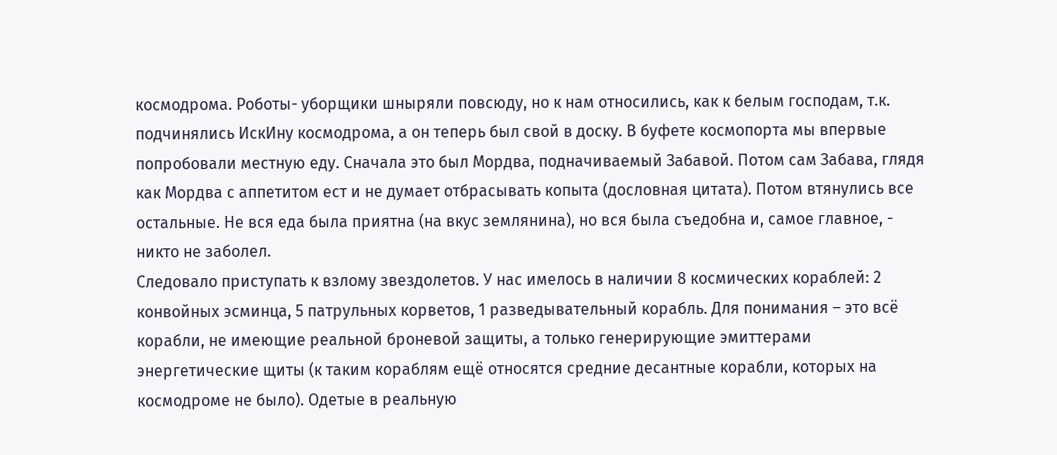космодрома. Роботы- уборщики шныряли повсюду, но к нам относились, как к белым господам, т.к. подчинялись ИскИну космодрома, а он теперь был свой в доску. В буфете космопорта мы впервые попробовали местную еду. Сначала это был Мордва, подначиваемый Забавой. Потом сам Забава, глядя как Мордва с аппетитом ест и не думает отбрасывать копыта (дословная цитата). Потом втянулись все остальные. Не вся еда была приятна (на вкус землянина), но вся была съедобна и, самое главное, - никто не заболел.
Следовало приступать к взлому звездолетов. У нас имелось в наличии 8 космических кораблей: 2 конвойных эсминца, 5 патрульных корветов, 1 разведывательный корабль. Для понимания – это всё корабли, не имеющие реальной броневой защиты, а только генерирующие эмиттерами энергетические щиты (к таким кораблям ещё относятся средние десантные корабли, которых на космодроме не было). Одетые в реальную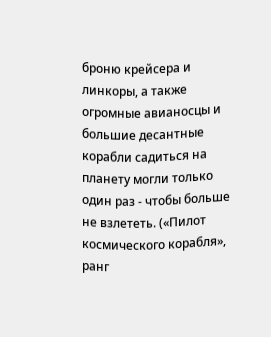броню крейсера и линкоры, а также огромные авианосцы и большие десантные корабли садиться на планету могли только один раз - чтобы больше не взлететь. («Пилот космического корабля», ранг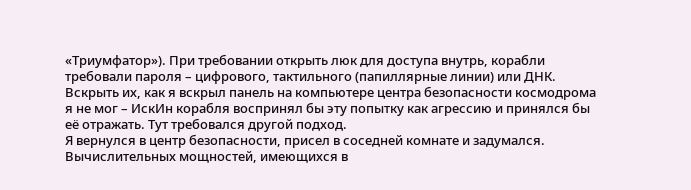«Триумфатор»). При требовании открыть люк для доступа внутрь, корабли требовали пароля – цифрового, тактильного (папиллярные линии) или ДНК. Вскрыть их, как я вскрыл панель на компьютере центра безопасности космодрома я не мог – ИскИн корабля воспринял бы эту попытку как агрессию и принялся бы её отражать. Тут требовался другой подход.
Я вернулся в центр безопасности, присел в соседней комнате и задумался. Вычислительных мощностей, имеющихся в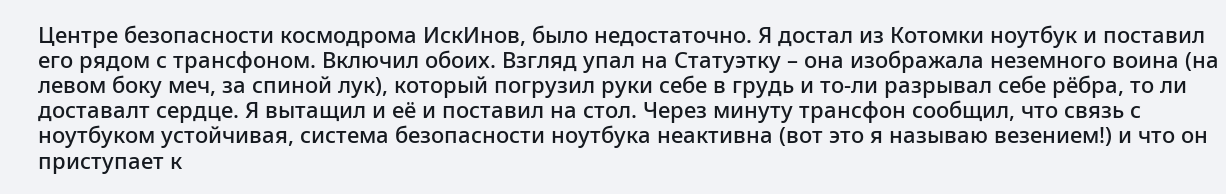Центре безопасности космодрома ИскИнов, было недостаточно. Я достал из Котомки ноутбук и поставил его рядом с трансфоном. Включил обоих. Взгляд упал на Статуэтку – она изображала неземного воина (на левом боку меч, за спиной лук), который погрузил руки себе в грудь и то-ли разрывал себе рёбра, то ли доставалт сердце. Я вытащил и её и поставил на стол. Через минуту трансфон сообщил, что связь с ноутбуком устойчивая, система безопасности ноутбука неактивна (вот это я называю везением!) и что он приступает к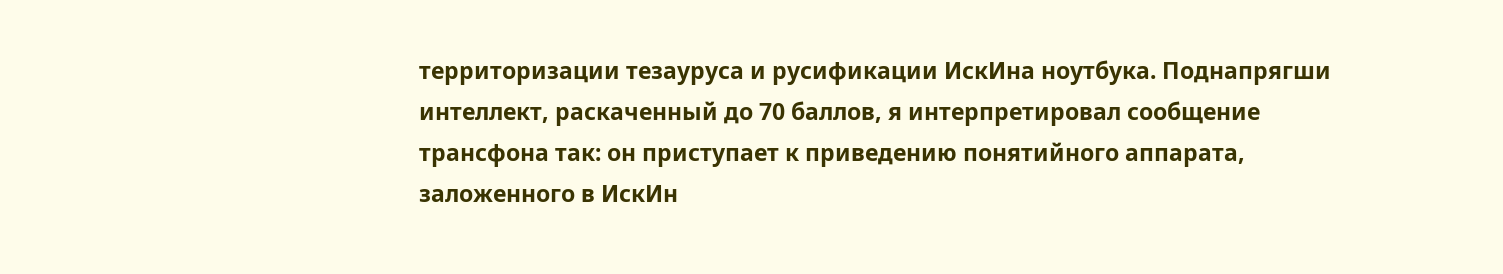территоризации тезауруса и русификации ИскИна ноутбука. Поднапрягши интеллект, раскаченный до 70 баллов, я интерпретировал сообщение трансфона так: он приступает к приведению понятийного аппарата, заложенного в ИскИн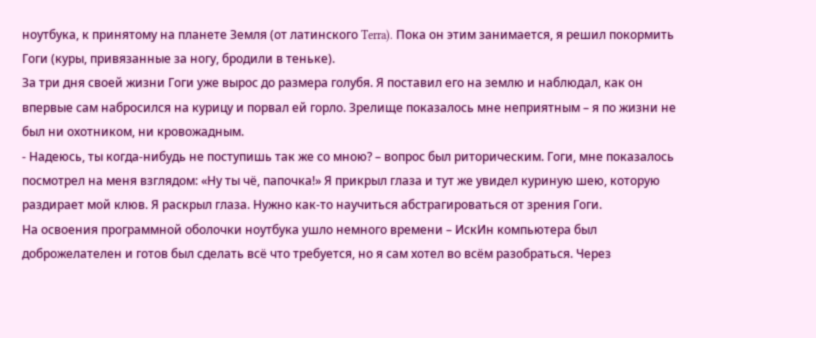ноутбука, к принятому на планете Земля (от латинского Terra). Пока он этим занимается, я решил покормить Гоги (куры, привязанные за ногу, бродили в теньке).
За три дня своей жизни Гоги уже вырос до размера голубя. Я поставил его на землю и наблюдал, как он впервые сам набросился на курицу и порвал ей горло. Зрелище показалось мне неприятным – я по жизни не был ни охотником, ни кровожадным.
- Надеюсь, ты когда-нибудь не поступишь так же со мною? – вопрос был риторическим. Гоги, мне показалось посмотрел на меня взглядом: «Ну ты чё, папочка!» Я прикрыл глаза и тут же увидел куриную шею, которую раздирает мой клюв. Я раскрыл глаза. Нужно как-то научиться абстрагироваться от зрения Гоги.
На освоения программной оболочки ноутбука ушло немного времени – ИскИн компьютера был доброжелателен и готов был сделать всё что требуется, но я сам хотел во всём разобраться. Через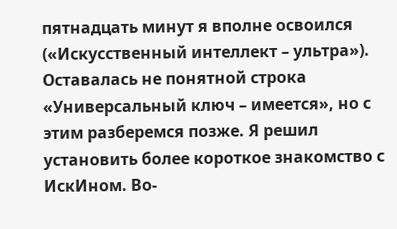пятнадцать минут я вполне освоился («Искусственный интеллект – ультра»). Оставалась не понятной строка «Универсальный ключ – имеется», но с этим разберемся позже. Я решил установить более короткое знакомство с ИскИном. Во-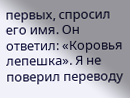первых, спросил его имя. Он ответил: «Коровья лепешка». Я не поверил переводу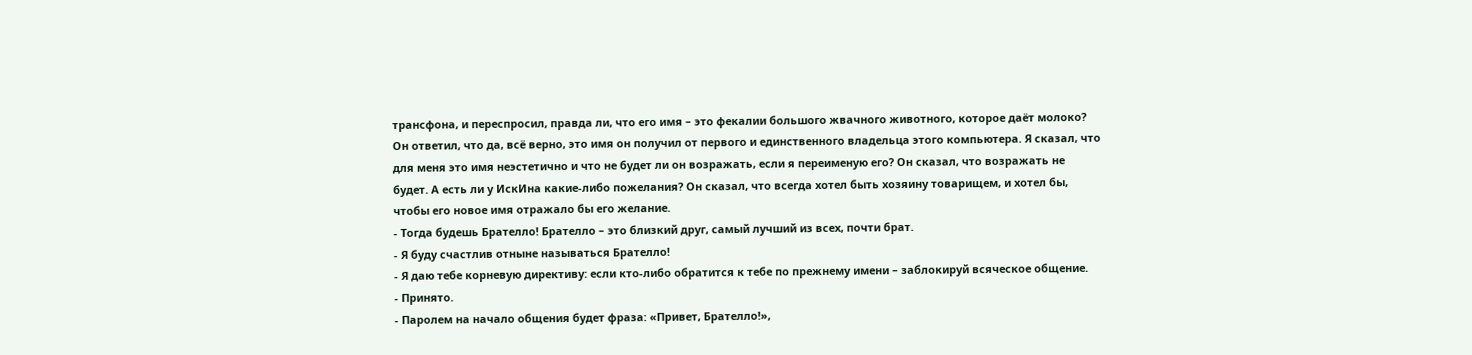трансфона, и переспросил, правда ли, что его имя – это фекалии большого жвачного животного, которое даёт молоко? Он ответил, что да, всё верно, это имя он получил от первого и единственного владельца этого компьютера. Я сказал, что для меня это имя неэстетично и что не будет ли он возражать, если я переименую его? Он сказал, что возражать не будет. А есть ли у ИскИна какие-либо пожелания? Он сказал, что всегда хотел быть хозяину товарищем, и хотел бы, чтобы его новое имя отражало бы его желание.
- Тогда будешь Брателло! Брателло – это близкий друг, самый лучший из всех, почти брат.
- Я буду счастлив отныне называться Брателло!
- Я даю тебе корневую директиву: если кто-либо обратится к тебе по прежнему имени – заблокируй всяческое общение.
- Принято.
- Паролем на начало общения будет фраза: «Привет, Брателло!»,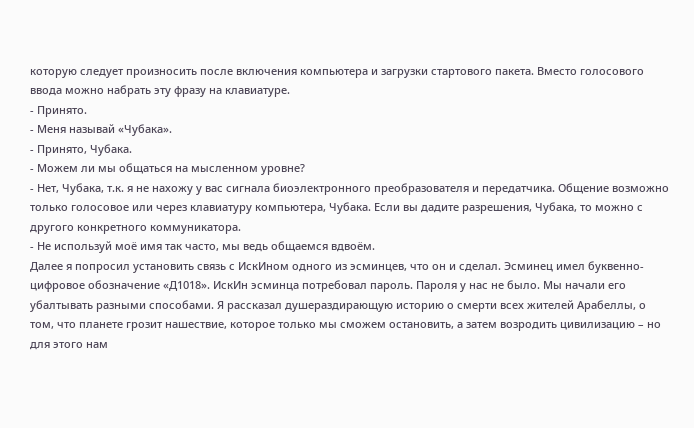которую следует произносить после включения компьютера и загрузки стартового пакета. Вместо голосового ввода можно набрать эту фразу на клавиатуре.
- Принято.
- Меня называй «Чубака».
- Принято, Чубака.
- Можем ли мы общаться на мысленном уровне?
- Нет, Чубака, т.к. я не нахожу у вас сигнала биоэлектронного преобразователя и передатчика. Общение возможно только голосовое или через клавиатуру компьютера, Чубака. Если вы дадите разрешения, Чубака, то можно с другого конкретного коммуникатора.
- Не используй моё имя так часто, мы ведь общаемся вдвоём.
Далее я попросил установить связь с ИскИном одного из эсминцев, что он и сделал. Эсминец имел буквенно-цифровое обозначение «Д1018». ИскИн эсминца потребовал пароль. Пароля у нас не было. Мы начали его убалтывать разными способами. Я рассказал душераздирающую историю о смерти всех жителей Арабеллы, о том, что планете грозит нашествие, которое только мы сможем остановить, а затем возродить цивилизацию – но для этого нам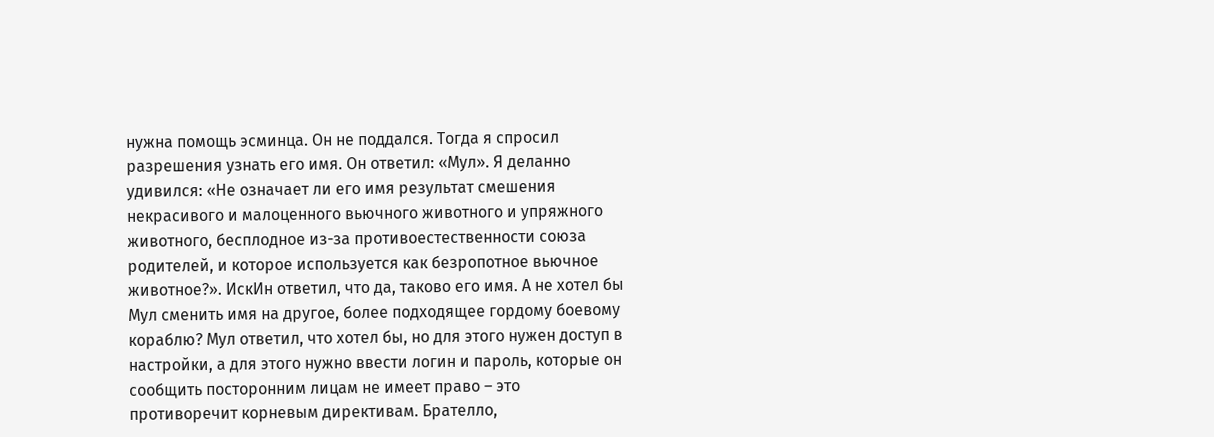нужна помощь эсминца. Он не поддался. Тогда я спросил разрешения узнать его имя. Он ответил: «Мул». Я деланно удивился: «Не означает ли его имя результат смешения некрасивого и малоценного вьючного животного и упряжного животного, бесплодное из-за противоестественности союза родителей, и которое используется как безропотное вьючное животное?». ИскИн ответил, что да, таково его имя. А не хотел бы Мул сменить имя на другое, более подходящее гордому боевому кораблю? Мул ответил, что хотел бы, но для этого нужен доступ в настройки, а для этого нужно ввести логин и пароль, которые он сообщить посторонним лицам не имеет право – это противоречит корневым директивам. Брателло,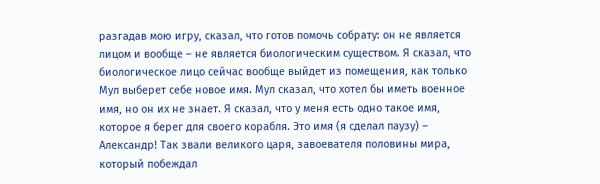разгадав мою игру, сказал, что готов помочь собрату: он не является лицом и вообще – не является биологическим существом. Я сказал, что биологическое лицо сейчас вообще выйдет из помещения, как только Мул выберет себе новое имя. Мул сказал, что хотел бы иметь военное имя, но он их не знает. Я сказал, что у меня есть одно такое имя, которое я берег для своего корабля. Это имя (я сделал паузу) – Александр! Так звали великого царя, завоевателя половины мира, который побеждал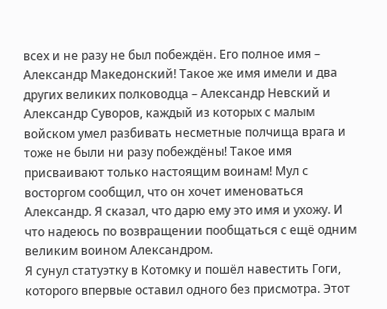всех и не разу не был побеждён. Его полное имя – Александр Македонский! Такое же имя имели и два других великих полководца – Александр Невский и Александр Суворов, каждый из которых с малым войском умел разбивать несметные полчища врага и тоже не были ни разу побеждёны! Такое имя присваивают только настоящим воинам! Мул с восторгом сообщил, что он хочет именоваться Александр. Я сказал, что дарю ему это имя и ухожу. И что надеюсь по возвращении пообщаться с ещё одним великим воином Александром.
Я сунул статуэтку в Котомку и пошёл навестить Гоги, которого впервые оставил одного без присмотра. Этот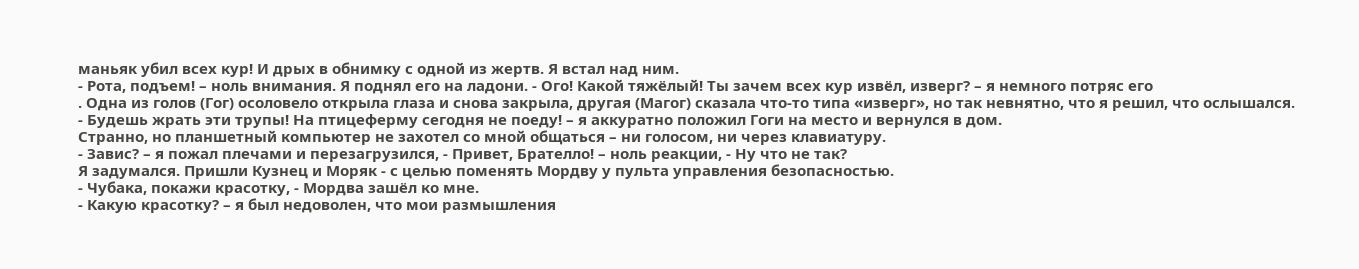маньяк убил всех кур! И дрых в обнимку с одной из жертв. Я встал над ним.
- Рота, подъем! – ноль внимания. Я поднял его на ладони. - Ого! Какой тяжёлый! Ты зачем всех кур извёл, изверг? – я немного потряс его
. Одна из голов (Гог) осоловело открыла глаза и снова закрыла, другая (Магог) сказала что-то типа «изверг», но так невнятно, что я решил, что ослышался.
- Будешь жрать эти трупы! На птицеферму сегодня не поеду! – я аккуратно положил Гоги на место и вернулся в дом.
Странно, но планшетный компьютер не захотел со мной общаться – ни голосом, ни через клавиатуру.
- Завис? – я пожал плечами и перезагрузился, - Привет, Брателло! – ноль реакции, - Ну что не так?
Я задумался. Пришли Кузнец и Моряк - с целью поменять Мордву у пульта управления безопасностью.
- Чубака, покажи красотку, - Мордва зашёл ко мне.
- Какую красотку? – я был недоволен, что мои размышления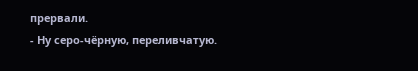прервали.
- Ну серо-чёрную, переливчатую.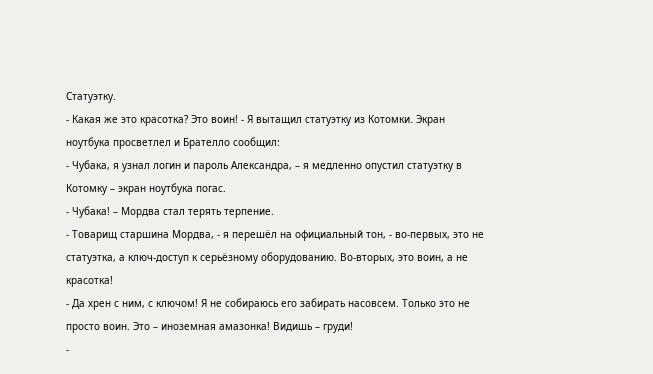Статуэтку.
- Какая же это красотка? Это воин! - Я вытащил статуэтку из Котомки. Экран ноутбука просветлел и Брателло сообщил:
- Чубака, я узнал логин и пароль Александра, – я медленно опустил статуэтку в Котомку – экран ноутбука погас.
- Чубака! – Мордва стал терять терпение.
- Товарищ старшина Мордва, - я перешёл на официальный тон, - во-первых, это не статуэтка, а ключ-доступ к серьёзному оборудованию. Во-вторых, это воин, а не красотка!
- Да хрен с ним, с ключом! Я не собираюсь его забирать насовсем. Только это не просто воин. Это – иноземная амазонка! Видишь – груди!
-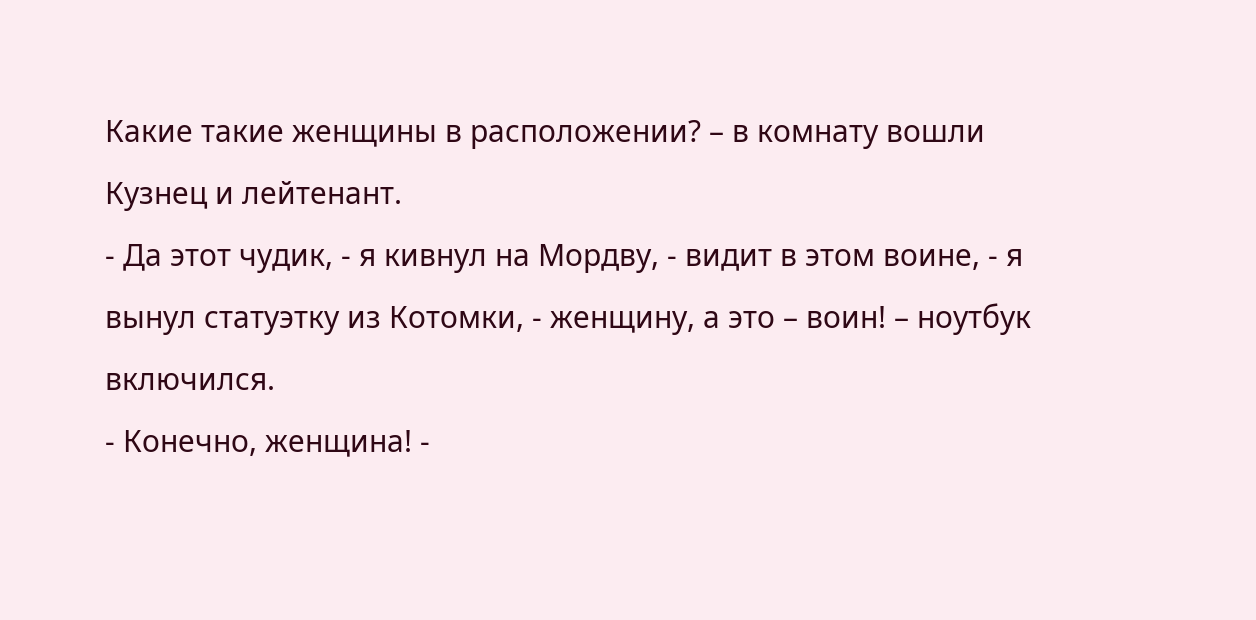Какие такие женщины в расположении? – в комнату вошли Кузнец и лейтенант.
- Да этот чудик, - я кивнул на Мордву, - видит в этом воине, - я вынул статуэтку из Котомки, - женщину, а это – воин! – ноутбук включился.
- Конечно, женщина! -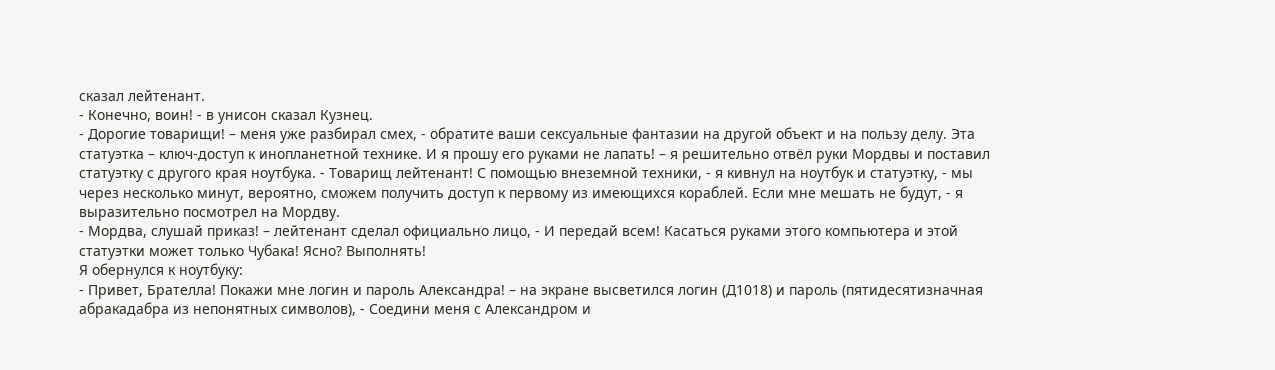сказал лейтенант.
- Конечно, воин! - в унисон сказал Кузнец.
- Дорогие товарищи! – меня уже разбирал смех, - обратите ваши сексуальные фантазии на другой объект и на пользу делу. Эта статуэтка – ключ-доступ к инопланетной технике. И я прошу его руками не лапать! – я решительно отвёл руки Мордвы и поставил статуэтку с другого края ноутбука. - Товарищ лейтенант! С помощью внеземной техники, - я кивнул на ноутбук и статуэтку, - мы через несколько минут, вероятно, сможем получить доступ к первому из имеющихся кораблей. Если мне мешать не будут, - я выразительно посмотрел на Мордву.
- Мордва, слушай приказ! – лейтенант сделал официально лицо, - И передай всем! Касаться руками этого компьютера и этой статуэтки может только Чубака! Ясно? Выполнять!
Я обернулся к ноутбуку:
- Привет, Брателла! Покажи мне логин и пароль Александра! – на экране высветился логин (Д1018) и пароль (пятидесятизначная абракадабра из непонятных символов), - Соедини меня с Александром и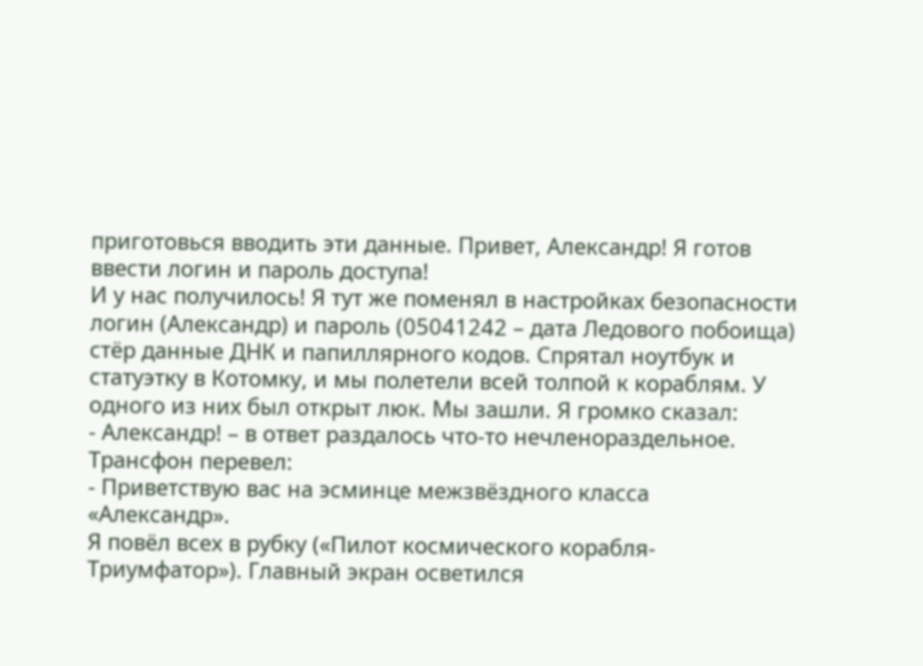приготовься вводить эти данные. Привет, Александр! Я готов ввести логин и пароль доступа!
И у нас получилось! Я тут же поменял в настройках безопасности логин (Александр) и пароль (05041242 – дата Ледового побоища) стёр данные ДНК и папиллярного кодов. Спрятал ноутбук и статуэтку в Котомку, и мы полетели всей толпой к кораблям. У одного из них был открыт люк. Мы зашли. Я громко сказал:
- Александр! – в ответ раздалось что-то нечленораздельное. Трансфон перевел:
- Приветствую вас на эсминце межзвёздного класса «Александр».
Я повёл всех в рубку («Пилот космического корабля-Триумфатор»). Главный экран осветился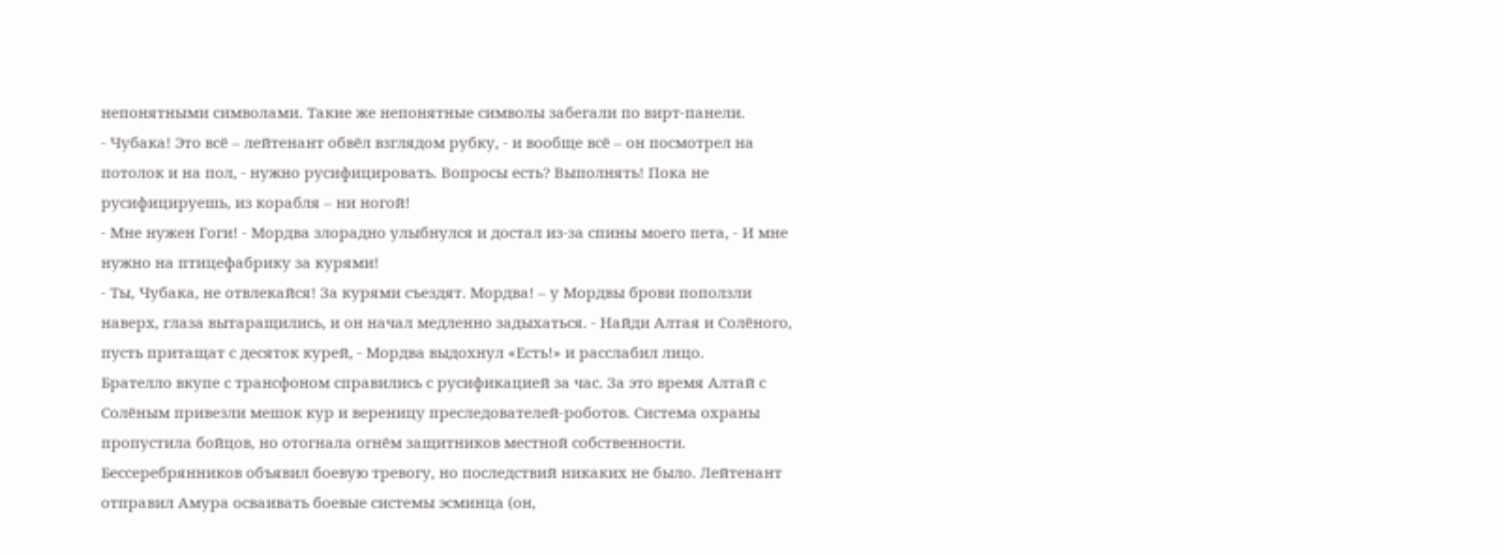непонятными символами. Такие же непонятные символы забегали по вирт-панели.
- Чубака! Это всё – лейтенант обвёл взглядом рубку, - и вообще всё – он посмотрел на потолок и на пол, - нужно русифицировать. Вопросы есть? Выполнять! Пока не русифицируешь, из корабля – ни ногой!
- Мне нужен Гоги! - Мордва злорадно улыбнулся и достал из-за спины моего пета, - И мне нужно на птицефабрику за курями!
- Ты, Чубака, не отвлекайся! За курями съездят. Мордва! – у Мордвы брови поползли наверх, глаза вытаращились, и он начал медленно задыхаться. - Найди Алтая и Солёного, пусть притащат с десяток курей, - Мордва выдохнул «Есть!» и расслабил лицо.
Брателло вкупе с трансфоном справились с русификацией за час. За это время Алтай с Солёным привезли мешок кур и вереницу преследователей-роботов. Система охраны пропустила бойцов, но отогнала огнём защитников местной собственности. Бессеребрянников объявил боевую тревогу, но последствий никаких не было. Лейтенант отправил Амура осваивать боевые системы эсминца (он,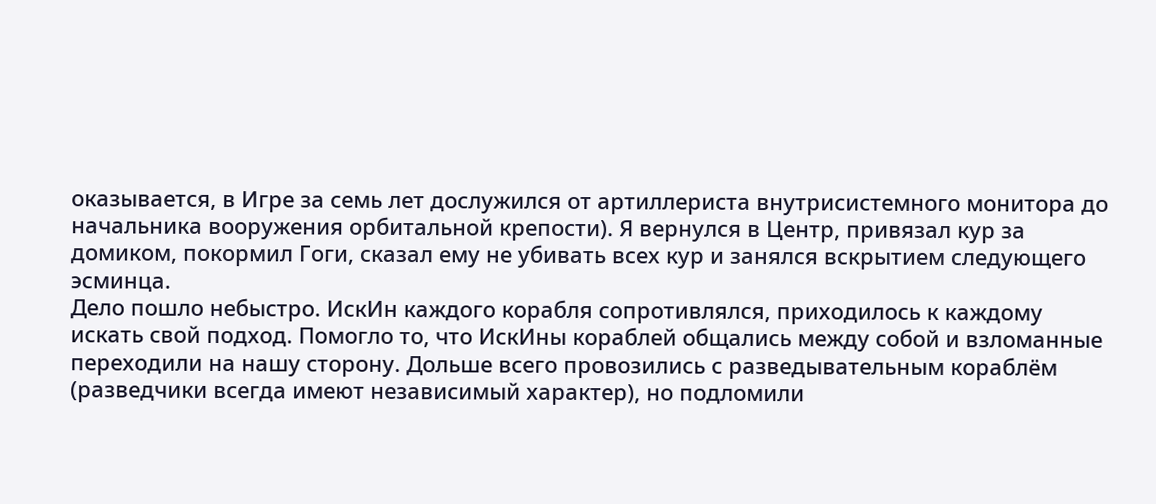оказывается, в Игре за семь лет дослужился от артиллериста внутрисистемного монитора до начальника вооружения орбитальной крепости). Я вернулся в Центр, привязал кур за домиком, покормил Гоги, сказал ему не убивать всех кур и занялся вскрытием следующего эсминца.
Дело пошло небыстро. ИскИн каждого корабля сопротивлялся, приходилось к каждому искать свой подход. Помогло то, что ИскИны кораблей общались между собой и взломанные переходили на нашу сторону. Дольше всего провозились с разведывательным кораблём (разведчики всегда имеют независимый характер), но подломили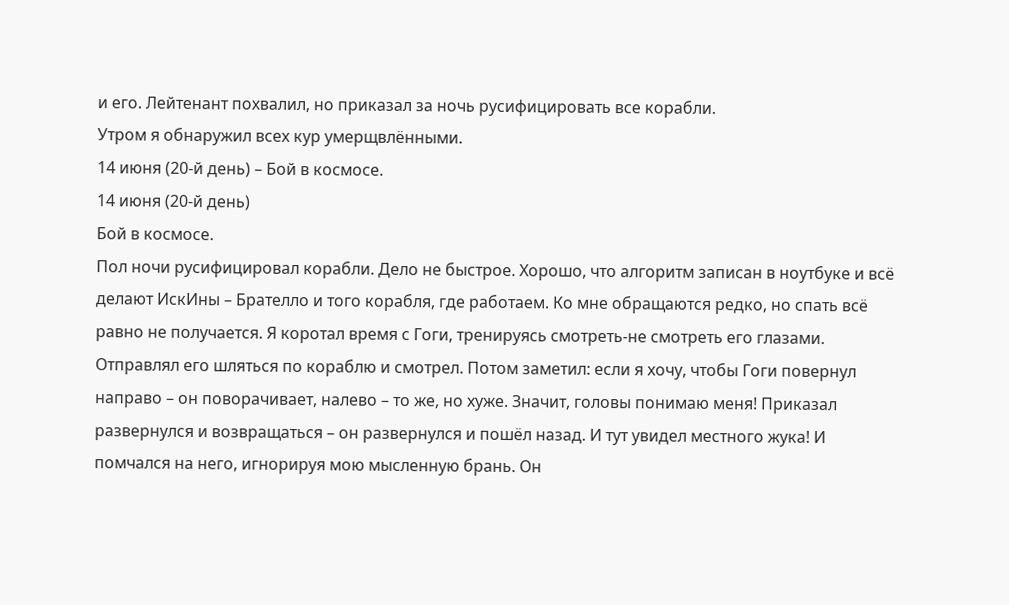и его. Лейтенант похвалил, но приказал за ночь русифицировать все корабли.
Утром я обнаружил всех кур умерщвлёнными.
14 июня (20-й день) – Бой в космосе.
14 июня (20-й день)
Бой в космосе.
Пол ночи русифицировал корабли. Дело не быстрое. Хорошо, что алгоритм записан в ноутбуке и всё делают ИскИны – Брателло и того корабля, где работаем. Ко мне обращаются редко, но спать всё равно не получается. Я коротал время с Гоги, тренируясь смотреть-не смотреть его глазами. Отправлял его шляться по кораблю и смотрел. Потом заметил: если я хочу, чтобы Гоги повернул направо – он поворачивает, налево – то же, но хуже. Значит, головы понимаю меня! Приказал развернулся и возвращаться – он развернулся и пошёл назад. И тут увидел местного жука! И помчался на него, игнорируя мою мысленную брань. Он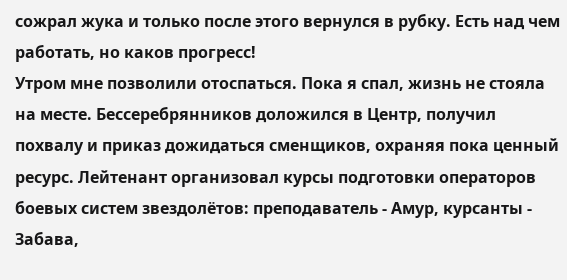сожрал жука и только после этого вернулся в рубку. Есть над чем работать, но каков прогресс!
Утром мне позволили отоспаться. Пока я спал, жизнь не стояла на месте. Бессеребрянников доложился в Центр, получил похвалу и приказ дожидаться сменщиков, охраняя пока ценный ресурс. Лейтенант организовал курсы подготовки операторов боевых систем звездолётов: преподаватель - Амур, курсанты - Забава,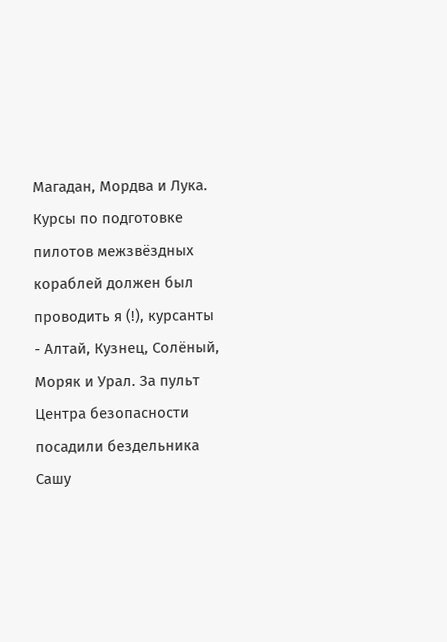Магадан, Мордва и Лука. Курсы по подготовке пилотов межзвёздных кораблей должен был проводить я (!), курсанты - Алтай, Кузнец, Солёный, Моряк и Урал. За пульт Центра безопасности посадили бездельника Сашу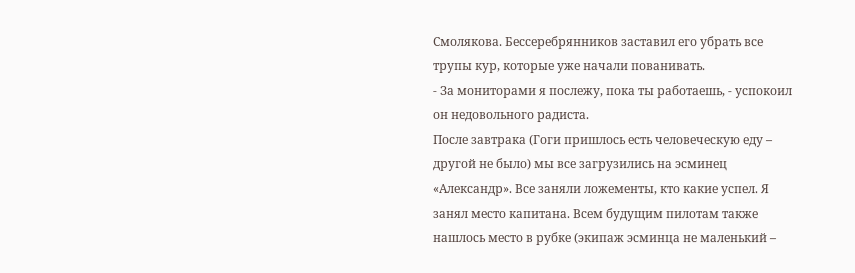Смолякова. Бессеребрянников заставил его убрать все трупы кур, которые уже начали пованивать.
- За мониторами я послежу, пока ты работаешь, - успокоил он недовольного радиста.
После завтрака (Гоги пришлось есть человеческую еду – другой не было) мы все загрузились на эсминец «Александр». Все заняли ложементы, кто какие успел. Я занял место капитана. Всем будущим пилотам также нашлось место в рубке (экипаж эсминца не маленький –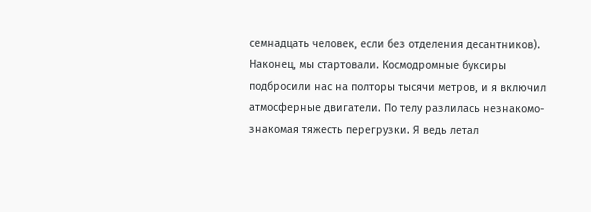семнадцать человек, если без отделения десантников). Наконец, мы стартовали. Космодромные буксиры подбросили нас на полторы тысячи метров, и я включил атмосферные двигатели. По телу разлилась незнакомо-знакомая тяжесть перегрузки. Я ведь летал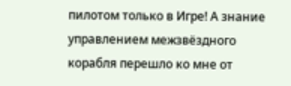пилотом только в Игре! А знание управлением межзвёздного корабля перешло ко мне от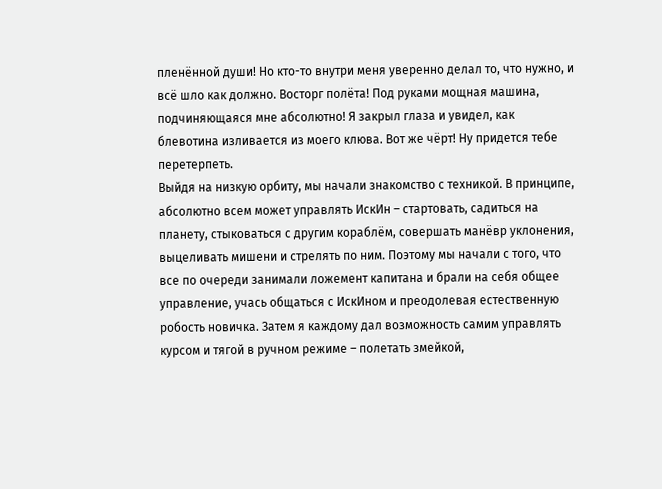пленённой души! Но кто-то внутри меня уверенно делал то, что нужно, и всё шло как должно. Восторг полёта! Под руками мощная машина, подчиняющаяся мне абсолютно! Я закрыл глаза и увидел, как блевотина изливается из моего клюва. Вот же чёрт! Ну придется тебе перетерпеть.
Выйдя на низкую орбиту, мы начали знакомство с техникой. В принципе, абсолютно всем может управлять ИскИн – стартовать, садиться на планету, стыковаться с другим кораблём, совершать манёвр уклонения, выцеливать мишени и стрелять по ним. Поэтому мы начали с того, что все по очереди занимали ложемент капитана и брали на себя общее управление, учась общаться с ИскИном и преодолевая естественную робость новичка. Затем я каждому дал возможность самим управлять курсом и тягой в ручном режиме – полетать змейкой,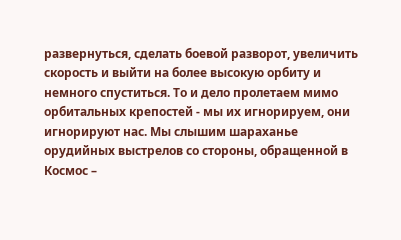развернуться, сделать боевой разворот, увеличить скорость и выйти на более высокую орбиту и немного спуститься. То и дело пролетаем мимо орбитальных крепостей - мы их игнорируем, они игнорируют нас. Мы слышим шараханье орудийных выстрелов со стороны, обращенной в Космос –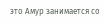это Амур занимается со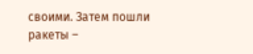своими. Затем пошли ракеты –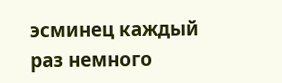эсминец каждый раз немного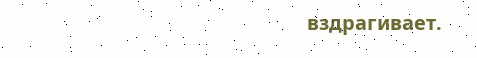вздрагивает.